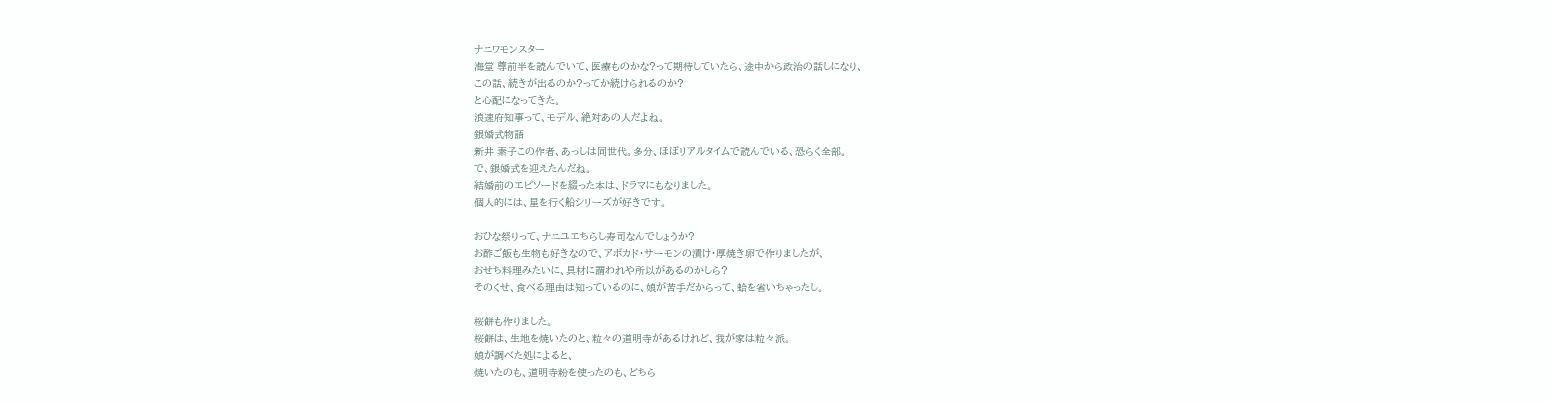ナニワモンスター
海堂 尊前半を読んでいて、医療ものかな?って期待していたら、途中から政治の話しになり、
この話、続きが出るのか?ってか続けられるのか?
と心配になってきた。
浪速府知事って、モデル、絶対あの人だよね。
銀婚式物語
新井 素子この作者、あっしは同世代。多分、ほぼリアルタイムで読んでいる、恐らく全部。
で、銀婚式を迎えたんだね。
結婚前のエピソードを綴った本は、ドラマにもなりました。
個人的には、星を行く船シリーズが好きです。

おひな祭りって、ナニユエちらし寿司なんでしょうか?
お酢ご飯も生物も好きなので、アボカド・サーモンの漬け・厚焼き卵で作りましたが、
おせち料理みたいに、具材に謂われや所以があるのかしら?
そのくせ、食べる理由は知っているのに、娘が苦手だからって、蛤を省いちゃったし。

桜餅も作りました。
桜餅は、生地を焼いたのと、粒々の道明寺があるけれど、我が家は粒々派。
娘が調べた処によると、
焼いたのも、道明寺粉を使ったのも、どちら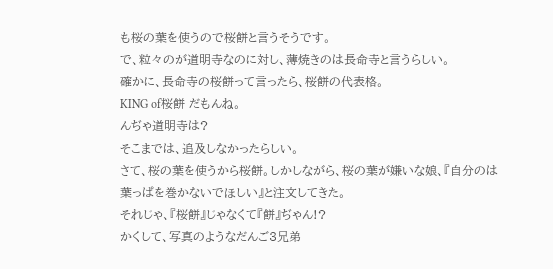も桜の葉を使うので桜餅と言うそうです。
で、粒々のが道明寺なのに対し、薄焼きのは長命寺と言うらしい。
確かに、長命寺の桜餅って言ったら、桜餅の代表格。
KING of桜餅 だもんね。
んぢゃ道明寺は?
そこまでは、追及しなかったらしい。
さて、桜の葉を使うから桜餅。しかしながら、桜の葉が嫌いな娘、『自分のは葉っぱを巻かないでほしい』と注文してきた。
それじゃ、『桜餅』じゃなくて『餅』ぢゃん!?
かくして、写真のようなだんご3兄弟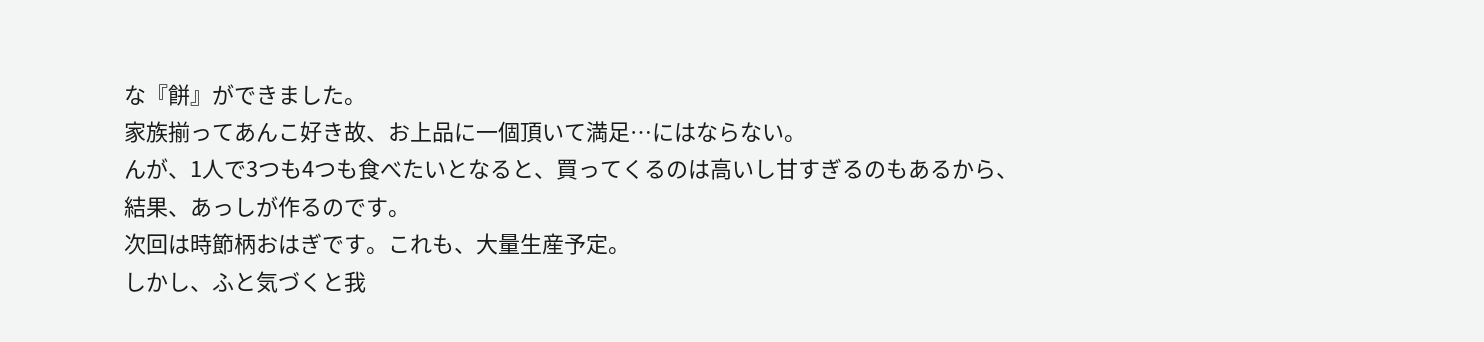な『餅』ができました。
家族揃ってあんこ好き故、お上品に一個頂いて満足…にはならない。
んが、1人で3つも4つも食べたいとなると、買ってくるのは高いし甘すぎるのもあるから、
結果、あっしが作るのです。
次回は時節柄おはぎです。これも、大量生産予定。
しかし、ふと気づくと我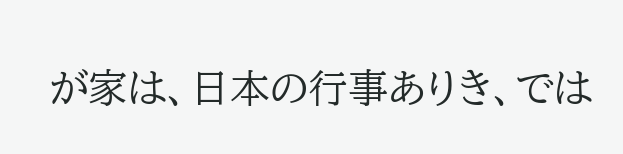が家は、日本の行事ありき、では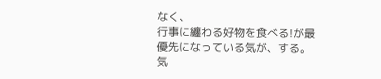なく、
行事に纏わる好物を食べる!が最優先になっている気が、する。
気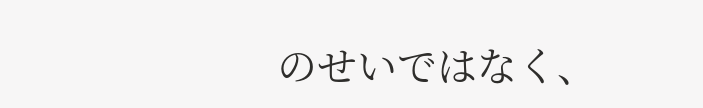のせいではなく、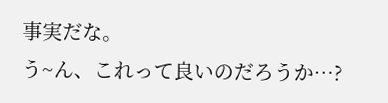事実だな。
う~ん、これって良いのだろうか…?